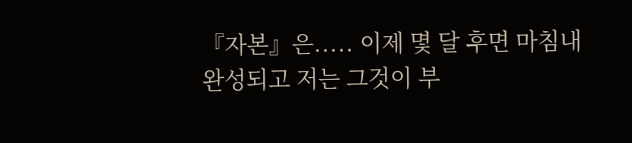『자본』은..... 이제 몇 달 후면 마침내 완성되고 저는 그것이 부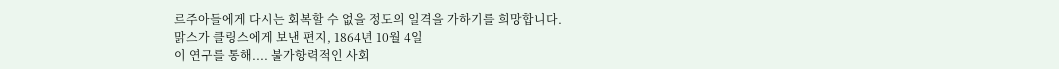르주아들에게 다시는 회복할 수 없을 정도의 일격을 가하기를 희망합니다.
맑스가 클링스에게 보낸 편지, 1864년 10월 4일
이 연구를 통해.... 불가항력적인 사회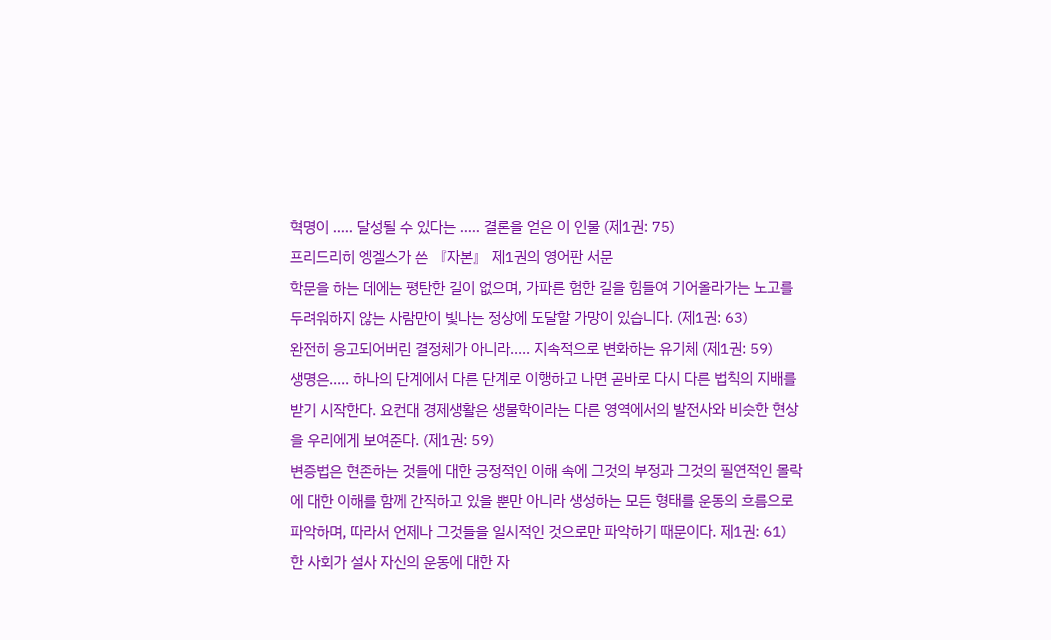혁명이 ..... 달성될 수 있다는 ..... 결론을 얻은 이 인물 (제1권: 75)
프리드리히 엥겔스가 쓴 『자본』 제1권의 영어판 서문
학문을 하는 데에는 평탄한 길이 없으며, 가파른 험한 길을 힘들여 기어올라가는 노고를 두려워하지 않는 사람만이 빛나는 정상에 도달할 가망이 있습니다. (제1권: 63)
완전히 응고되어버린 결정체가 아니라..... 지속적으로 변화하는 유기체 (제1권: 59)
생명은..... 하나의 단계에서 다른 단계로 이행하고 나면 곧바로 다시 다른 법칙의 지배를 받기 시작한다. 요컨대 경제생활은 생물학이라는 다른 영역에서의 발전사와 비슷한 현상을 우리에게 보여준다. (제1권: 59)
변증법은 현존하는 것들에 대한 긍정적인 이해 속에 그것의 부정과 그것의 필연적인 몰락에 대한 이해를 함께 간직하고 있을 뿐만 아니라 생성하는 모든 형태를 운동의 흐름으로 파악하며, 따라서 언제나 그것들을 일시적인 것으로만 파악하기 때문이다. 제1권: 61)
한 사회가 설사 자신의 운동에 대한 자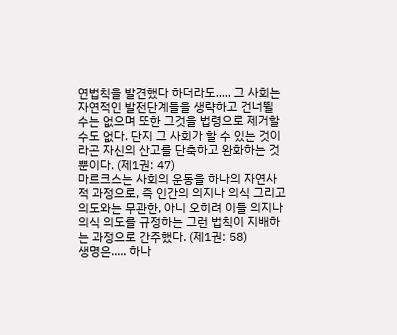연법칙을 발견했다 하더라도..... 그 사회는 자연적인 발전단계들을 생략하고 건너뛸 수는 없으며 또한 그것을 법령으로 제거할 수도 없다. 단지 그 사회가 할 수 있는 것이라곤 자신의 산고를 단축하고 완화하는 것뿐이다. (제1권: 47)
마르크스는 사회의 운동을 하나의 자연사적 과정으로, 즉 인간의 의지나 의식 그리고 의도와는 무관한, 아니 오히려 이들 의지나 의식 의도를 규정하는 그런 법칙이 지배하는 과정으로 간주했다. (제1권: 58)
생명은..... 하나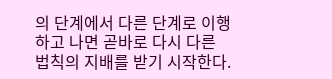의 단계에서 다른 단계로 이행하고 나면 곧바로 다시 다른 법칙의 지배를 받기 시작한다.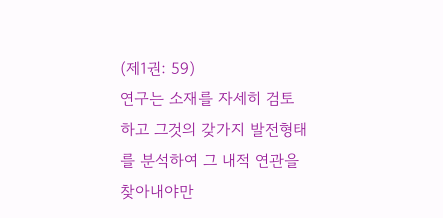(제1권: 59)
연구는 소재를 자세히 검토하고 그것의 갖가지 발전형태를 분석하여 그 내적 연관을 찾아내야만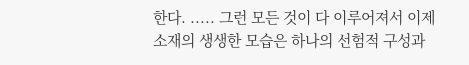한다. ..... 그런 모든 것이 다 이루어져서 이제 소재의 생생한 모습은 하나의 선험적 구성과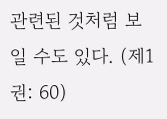관련된 것처럼 보일 수도 있다. (제1권: 60)